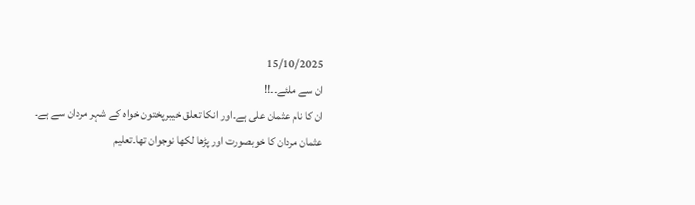15/10/2025
ان سے ملئے۔۔!!
ان کا نام عثمان علی ہے۔اور انکا تعلق خیبرپختون خواہ کے شہر مردان سے ہے۔
عثمان مردان کا خوبصورت اور پڑھا لکھا نوجوان تھا۔تعلیم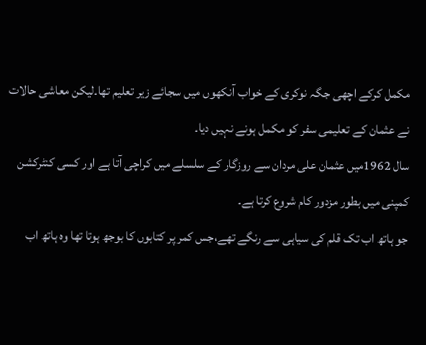مکمل کرکے اچھی جگہ نوکری کے خواب آنکھوں میں سجائے زیر تعلیم تھا۔لیکن معاشی حالات نے عثمان کے تعلیمی سفر کو مکمل ہونے نہیں دیا۔
سال 1962میں عثمان علی مردان سے روزگار کے سلسلے میں کراچی آتا ہے اور کسی کنٹرکشن کمپنی میں بطور مزدور کام شروع کرتا ہے۔
جو ہاتھ اب تک قلم کی سیاہی سے رنگے تھے،جس کمر پر کتابوں کا بوجھ ہوتا تھا وہ ہاتھ اب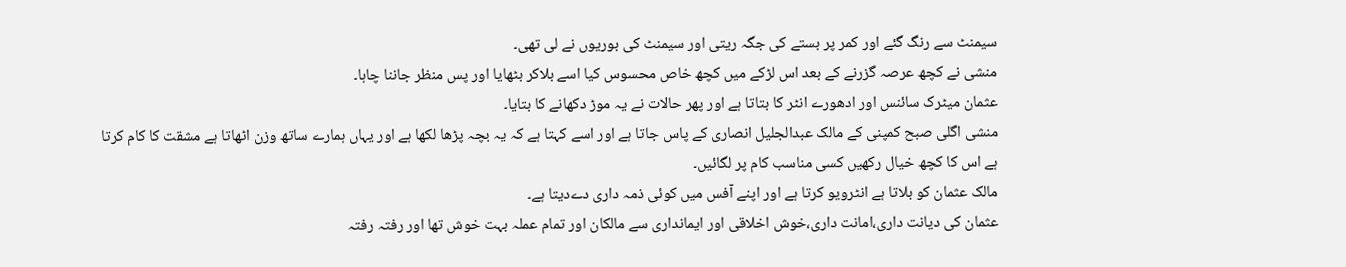سیمنٹ سے رنگ گئے اور کمر پر بستے کی جگہ ریتی اور سیمنٹ کی بوریوں نے لی تھی۔
منشی نے کچھ عرصہ گزرنے کے بعد اس لڑکے میں کچھ خاص محسوس کیا اسے بلاکر بٹھایا اور پس منظر جاننا چاہا۔
عثمان میٹرک سائنس اور ادھورے انٹر کا بتاتا ہے اور پھر حالات نے یہ موڑ دکھانے کا بتایا۔
منشی اگلی صبح کمپنی کے مالک عبدالجلیل انصاری کے پاس جاتا ہے اور اسے کہتا ہے کہ یہ بچہ پڑھا لکھا ہے اور یہاں ہمارے ساتھ وزن اٹھاتا ہے مشقت کا کام کرتا ہے اس کا کچھ خیال رکھیں کسی مناسب کام پر لگائیں۔
مالک عثمان کو بلاتا ہے انٹرویو کرتا ہے اور اپنے آفس میں کوئی ذمہ داری دےدیتا ہے۔
عثمان کی دیانت داری،امانت داری،خوش اخلاقی اور ایمانداری سے مالکان اور تمام عملہ بہت خوش تھا اور رفتہ رفتہ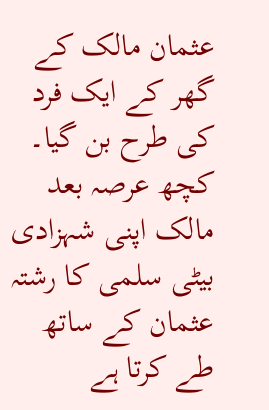عثمان مالک کے گھر کے ایک فرد کی طرح بن گیا۔
کچھ عرصہ بعد مالک اپنی شہزادی بیٹی سلمی کا رشتہ عثمان کے ساتھ طے کرتا ہے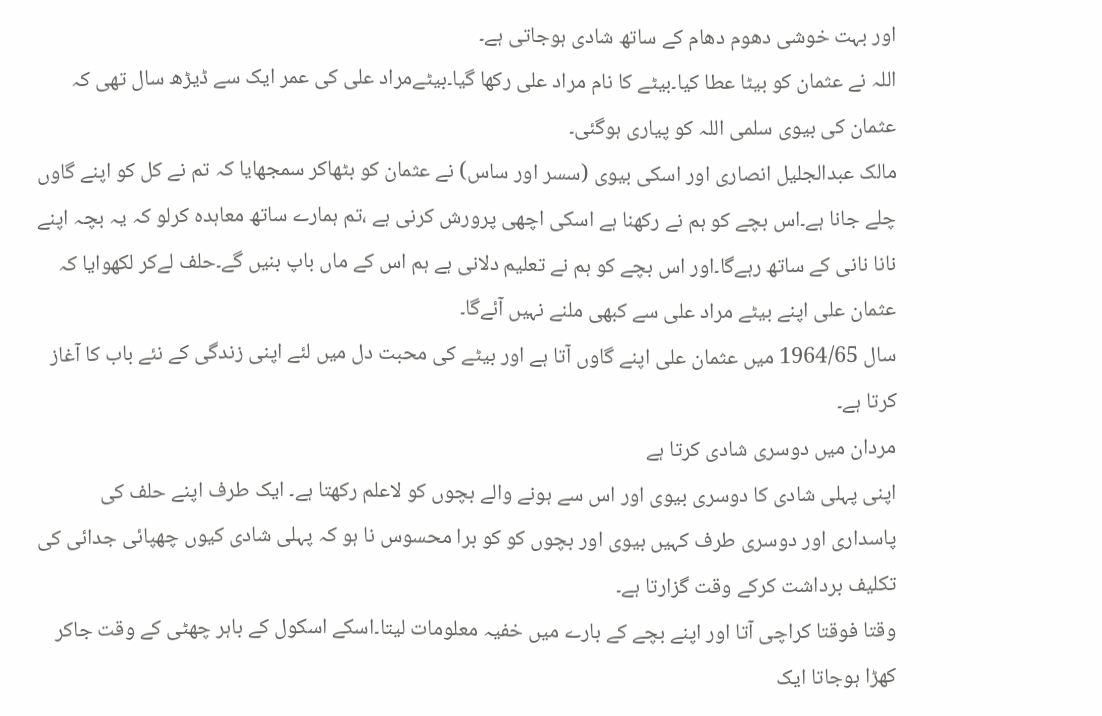اور بہت خوشی دھوم دھام کے ساتھ شادی ہوجاتی ہے۔
اللہ نے عثمان کو بیٹا عطا کیا۔بیٹے کا نام مراد علی رکھا گیا۔بیٹےمراد علی کی عمر ایک سے ڈیڑھ سال تھی کہ عثمان کی بیوی سلمی اللہ کو پیاری ہوگئی۔
مالک عبدالجلیل انصاری اور اسکی بیوی (سسر اور ساس) نے عثمان کو بٹھاکر سمجھایا کہ تم نے کل کو اپنے گاوں چلے جانا ہے۔اس بچے کو ہم نے رکھنا ہے اسکی اچھی پرورش کرنی ہے ،تم ہمارے ساتھ معاہدہ کرلو کہ یہ بچہ اپنے نانا نانی کے ساتھ رہےگا۔اور اس بچے کو ہم نے تعلیم دلانی ہے ہم اس کے ماں باپ بنیں گے۔حلف لےکر لکھوایا کہ عثمان علی اپنے بیٹے مراد علی سے کبھی ملنے نہیں آئےگا۔
سال 1964/65 میں عثمان علی اپنے گاوں آتا ہے اور بیٹے کی محبت دل میں لئے اپنی زندگی کے نئے باب کا آغاز کرتا ہے۔
مردان میں دوسری شادی کرتا ہے
اپنی پہلی شادی کا دوسری بیوی اور اس سے ہونے والے بچوں کو لاعلم رکھتا ہے۔ ایک طرف اپنے حلف کی پاسداری اور دوسری طرف کہیں بیوی اور بچوں کو کو برا محسوس نا ہو کہ پہلی شادی کیوں چھپائی جدائی کی تکلیف برداشت کرکے وقت گزارتا ہے۔
وقتا فوقتا کراچی آتا اور اپنے بچے کے بارے میں خفیہ معلومات لیتا۔اسکے اسکول کے باہر چھٹی کے وقت جاکر کھڑا ہوجاتا ایک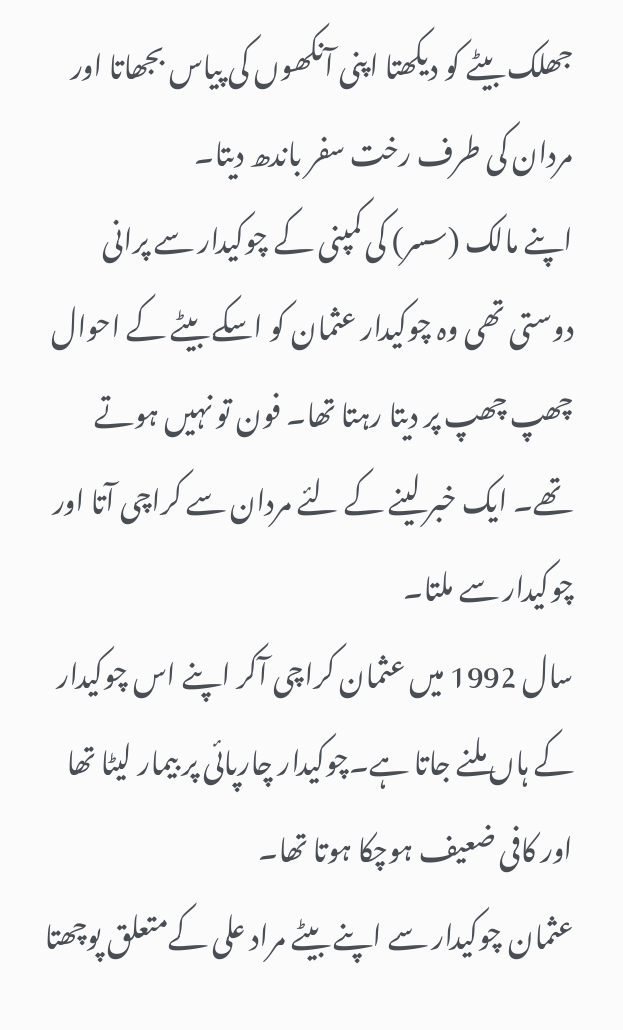جھلک بیٹے کو دیکھتا اپنی آنکھوں کی پیاس بجھاتا اور مردان کی طرف رخت سفر باندھ دیتا۔
اپنے مالک (سسر) کی کمپنی کے چوکیدار سے پرانی دوستی تھی وہ چوکیدار عثمان کو اسکے بیٹے کے احوال چھپ چھپ پر دیتا رہتا تھا۔ فون تو نہیں ہوتے تھے۔ ایک خبر لینے کے لئے مردان سے کراچی آتا اور چوکیدار سے ملتا۔
سال 1992 میں عثمان کراچی آکر اپنے اس چوکیدار کے ہاں ملنے جاتا ہے۔چوکیدار چارپائی پر بیمار لیٹا تھا اور کافی ضعیف ہوچکا ہوتا تھا۔
عثمان چوکیدار سے اپنے بیٹے مراد علی کےمتعلق پوچھتا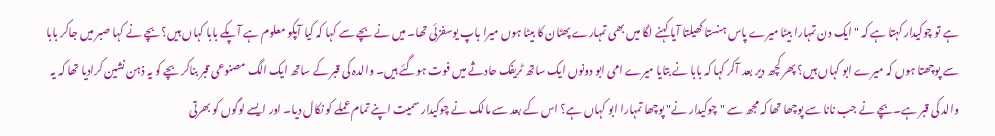ہے تو چوکیدار کہتا ہے کہ "ایک دن تمہارا بیٹا میرے پاس ہنستا کھیلتا آیا کہنے لگا میں بھی تمہارے پھٹان کا بیٹا ہوں میرا باپ یوسفزئی تھا۔ میں نے بچے سے کہا کہ کیا آپکو معلوم ہے آپکے بابا کہاں ہیں؟ بچے نے کہا صبر میں جاکر بابا سے پوچھتا ہوں کہ میرے ابو کہاں ہیں؟ پھر کچھ دیر بعد آکر کہا کہ بابا نے بتایا میرے امی ابو دونوں ایک ساتھ ٹریفک حادثے میں فوت ہوگئے ہیں۔ والدہ کی قبر کے ساتھ ایک الگ مصنوعی قبر بناکر بچے کو یہ ذہن نشین کرادیا تھا کہ یہ والد کی قبر ہے۔بچے نے جب نانا سے پوچھا تھا کہ مجھ سے "چوکیدار نے" پوچھا تمہارا ابو کہاں ہے؟ اس کے بعد سے مالک نے چوکیدار سمیت اپنے تمام عملے کو نکال دیا۔ اور ایسے لوگوں کو بھرتی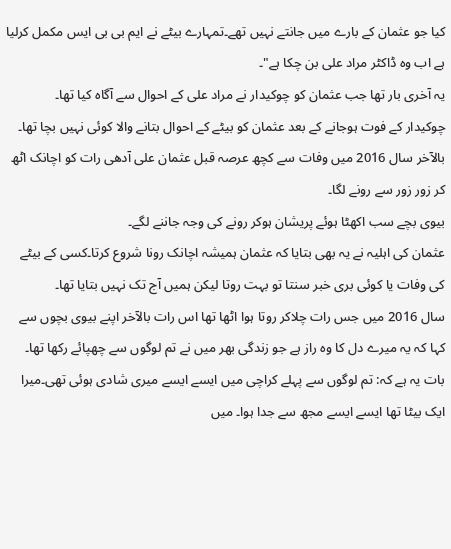کیا جو عثمان کے بارے میں جانتے نہیں تھے۔تمہارے بیٹے نے ایم بی بی ایس مکمل کرلیا ہے اب وہ ڈاکٹر مراد علی بن چکا ہے"۔
یہ آخری بار تھا جب عثمان کو چوکیدار نے مراد علی کے احوال سے آگاہ کیا تھا۔
چوکیدار کے فوت ہوجانے کے بعد عثمان کو بیٹے کے احوال بتانے والا کوئی نہیں بچا تھا۔
بالآخر سال 2016 میں وفات سے کچھ عرصہ قبل عثمان علی آدھی رات کو اچانک اٹھ کر زور زور سے رونے لگا۔
بیوی بچے سب اکھٹا ہوئے پریشان ہوکر رونے کی وجہ جاننے لگے۔
عثمان کی اہلیہ نے یہ بھی بتایا کہ عثمان ہمیشہ اچانک رونا شروع کرتا۔کسی کے بیٹے کی وفات یا کوئی بری خبر سنتا تو بہت روتا لیکن ہمیں آج تک نہیں بتایا تھا۔
سال 2016 میں جس رات چلاکر روتا ہوا اٹھا تھا اس رات بالآخر اپنے بیوی بچوں سے کہا کہ یہ میرے دل کا وہ راز ہے جو زندگی بھر میں نے تم لوگوں سے چھپائے رکھا تھا۔
بات یہ ہے کہ: تم لوگوں سے پہلے کراچی میں ایسے ایسے میری شادی ہوئی تھی۔میرا ایک بیٹا تھا ایسے ایسے مجھ سے جدا ہوا۔ میں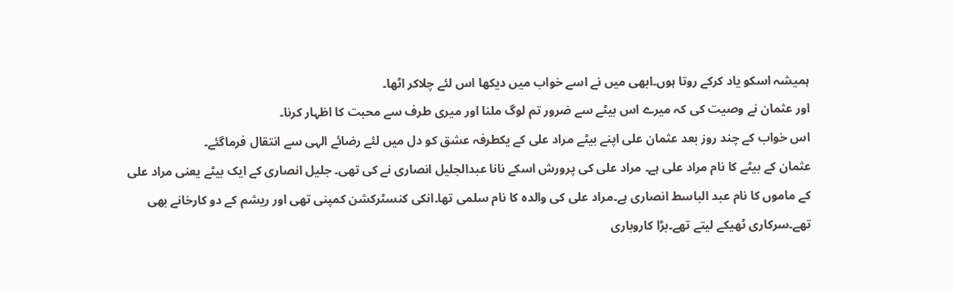ہمیشہ اسکو یاد کرکے روتا ہوں۔ابھی میں نے اسے خواب میں دیکھا اس لئے چلاکر اٹھا۔
اور عثمان نے وصیت کی کہ میرے اس بیٹے سے ضرور تم لوگ ملنا اور میری طرف سے محبت کا اظہار کرنا۔
اس خواب کے چند روز بعد عثمان علی اپنے بیٹے مراد علی کے یکطرفہ عشق کو دل میں لئے رضائے الہی سے انتقال فرماگئے۔
عثمان کے بیٹے کا نام مراد علی ہے۔ مراد علی کی پرورش اسکے نانا عبدالجلیل انصاری نے کی تھی۔ جلیل انصاری کے ایک بیٹے یعنی مراد علی کے ماموں کا نام عبد الباسط انصاری ہے۔مراد علی کی والدہ کا نام سلمی تھا۔انکی کنسٹرکشن کمپنی تھی اور ریشم کے دو کارخانے بھی تھے۔سرکاری ٹھیکے لیتے تھے۔بڑا کاروباری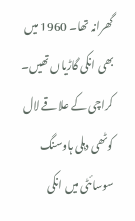گھرانہ تھا۔ 1960 میں بھی انکی گاڑیاں تھیں۔
کراچی کے علاقے لال کوٹھی دہلی ہاوسنگ سوسائٹی میں انکی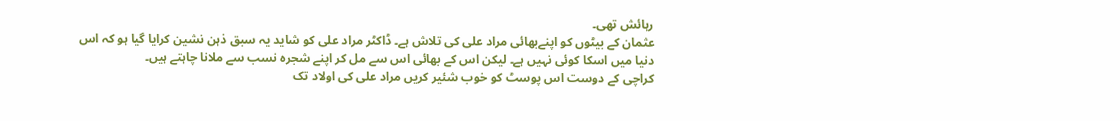رہائش تھی۔
عثمان کے بیٹوں کو اپنےبھائی مراد علی کی تلاش ہے۔ ڈاکٹر مراد علی کو شاید یہ سبق ذہن نشین کرایا گیا ہو کہ اس دنیا میں اسکا کوئی نہیں ہے۔ لیکن اس کے بھائی اس سے مل کر اپنے شجرہ نسب سے ملانا چاہتے ہیں۔
کراچی کے دوست اس پوسٹ کو خوب شئیر کریں مراد علی کی اولاد تک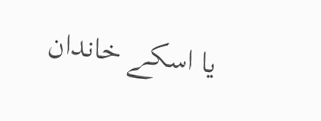یا اسکے خاندان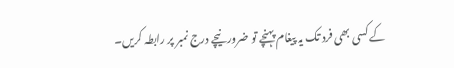کے کسی بھی فرد تک یہ پیغام پہنچے تو ضرور نیچے درج نمبر پر رابطہ کریں۔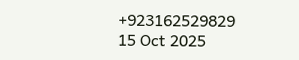+923162529829
15 Oct 2025